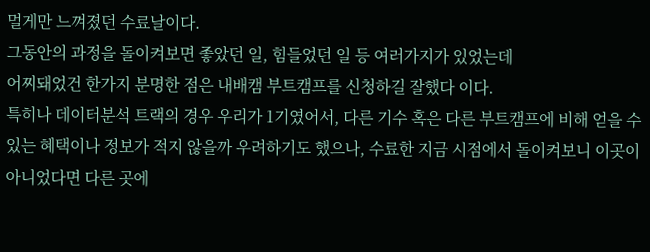멀게만 느껴졌던 수료날이다.
그동안의 과정을 돌이켜보면 좋았던 일, 힘들었던 일 등 여러가지가 있었는데
어찌돼었건 한가지 분명한 점은 내배캠 부트캠프를 신청하길 잘했다 이다.
특히나 데이터분석 트랙의 경우 우리가 1기였어서, 다른 기수 혹은 다른 부트캠프에 비해 얻을 수 있는 혜택이나 정보가 적지 않을까 우려하기도 했으나, 수료한 지금 시점에서 돌이켜보니 이곳이 아니었다면 다른 곳에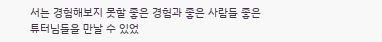서는 경험해보지 못할 좋은 경험과 좋은 사람들 좋은 튜터님들을 만날 수 있었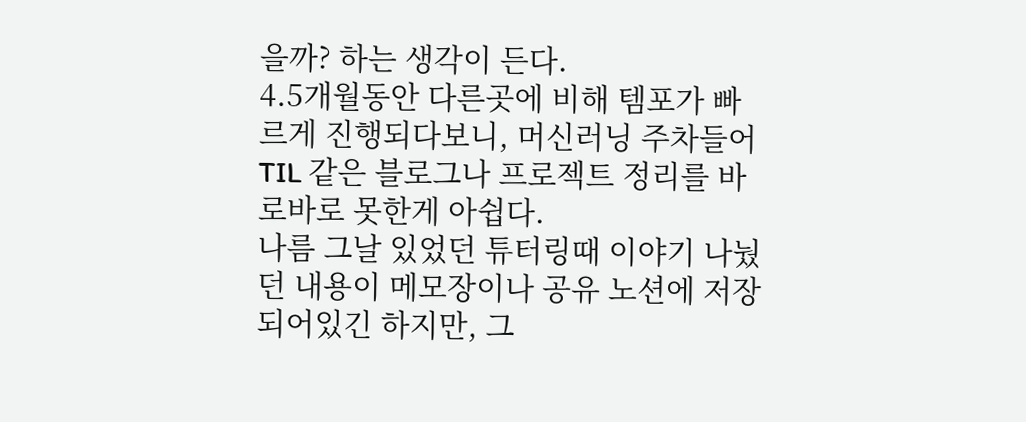을까? 하는 생각이 든다.
4.5개월동안 다른곳에 비해 템포가 빠르게 진행되다보니, 머신러닝 주차들어 TIL 같은 블로그나 프로젝트 정리를 바로바로 못한게 아쉽다.
나름 그날 있었던 튜터링때 이야기 나눴던 내용이 메모장이나 공유 노션에 저장되어있긴 하지만, 그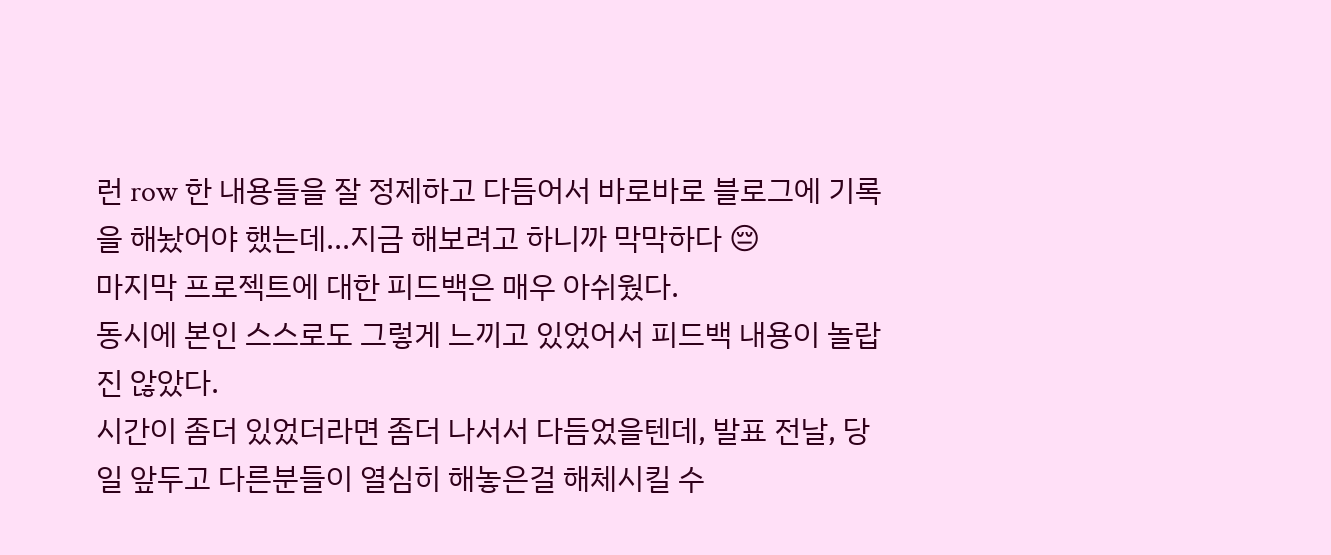런 row 한 내용들을 잘 정제하고 다듬어서 바로바로 블로그에 기록을 해놨어야 했는데...지금 해보려고 하니까 막막하다 😔
마지막 프로젝트에 대한 피드백은 매우 아쉬웠다.
동시에 본인 스스로도 그렇게 느끼고 있었어서 피드백 내용이 놀랍진 않았다.
시간이 좀더 있었더라면 좀더 나서서 다듬었을텐데, 발표 전날, 당일 앞두고 다른분들이 열심히 해놓은걸 해체시킬 수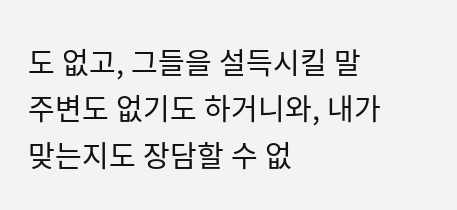도 없고, 그들을 설득시킬 말주변도 없기도 하거니와, 내가 맞는지도 장담할 수 없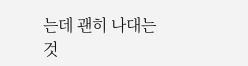는데 괜히 나대는 것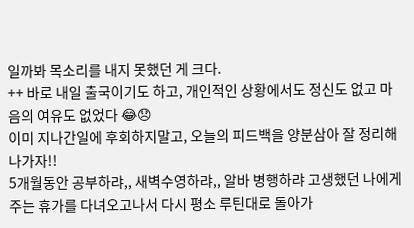일까봐 목소리를 내지 못했던 게 크다.
++ 바로 내일 출국이기도 하고, 개인적인 상황에서도 정신도 없고 마음의 여유도 없었다 😂😞
이미 지나간일에 후회하지말고, 오늘의 피드백을 양분삼아 잘 정리해나가자!!
5개월동안 공부하랴,, 새벽수영하랴,, 알바 병행하랴 고생했던 나에게 주는 휴가를 다녀오고나서 다시 평소 루틴대로 돌아가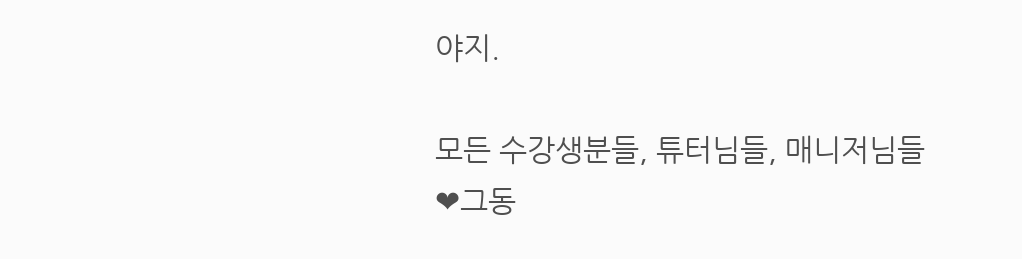야지.

모든 수강생분들, 튜터님들, 매니저님들
❤그동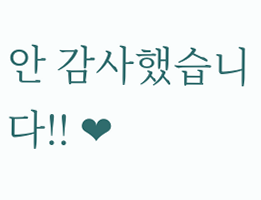안 감사했습니다!! ❤